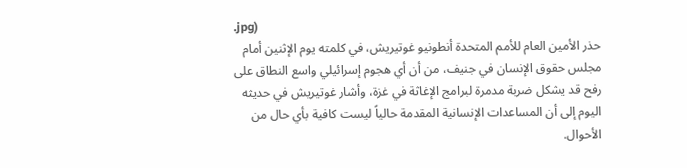.jpg)
حذر الأمين العام للأمم المتحدة أنطونيو غوتيريش، في كلمته يوم الإثنين أمام مجلس حقوق الإنسان في جنيف، من أن أي هجوم إسرائيلي واسع النطاق على رفح قد يشكل ضربة مدمرة لبرامج الإغاثة في غزة، وأشار غوتيريش في حديثه اليوم إلى أن المساعدات الإنسانية المقدمة حالياً ليست كافية بأي حال من الأحوال.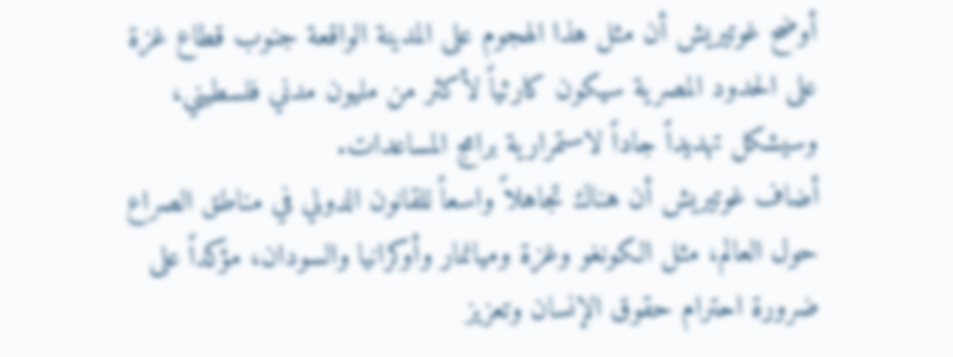أوضح غوتيريش أن مثل هذا الهجوم على المدينة الواقعة جنوب قطاع غزة على الحدود المصرية سيكون كارثياً لأكثر من مليون مدني فلسطيني، وسيشكل تهديداً جاداً لاستمرارية برامج المساعدات.
أضاف غوتيريش أن هناك تجاهلاً واسعاً للقانون الدولي في مناطق الصراع حول العالم، مثل الكونغو وغزة وميانمار وأوكرانيا والسودان، مؤكداً على ضرورة احترام حقوق الإنسان وتعزيز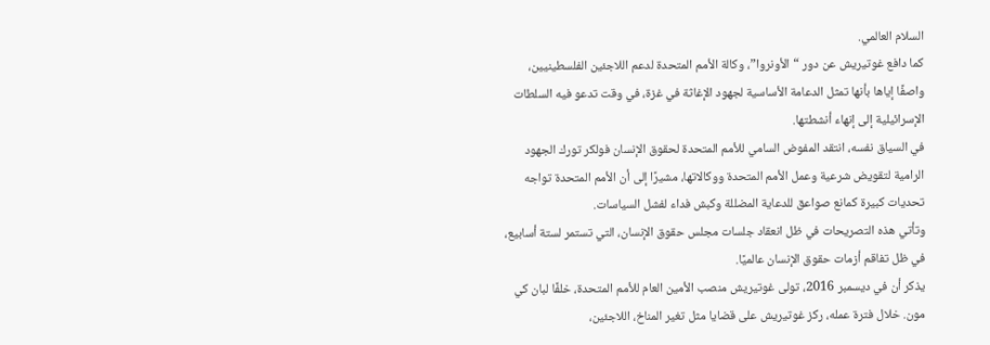السلام العالمي.
كما دافع غوتيريش عن دور “الأونروا”، وكالة الأمم المتحدة لدعم اللاجئين الفلسطينيين، واصفًا إياها بأنها تمثل الدعامة الأساسية لجهود الإغاثة في غزة، في وقت تدعو فيه السلطات الإسرائيلية إلى إنهاء أنشطتها.
في السياق نفسه، انتقد المفوض السامي للأمم المتحدة لحقوق الإنسان فولكر تورك الجهود الرامية لتقويض شرعية وعمل الأمم المتحدة ووكالاتها، مشيرًا إلى أن الأمم المتحدة تواجه تحديات كبيرة كمانع صواعق للدعاية المضللة وكبش فداء لفشل السياسات.
وتأتي هذه التصريحات في ظل انعقاد جلسات مجلس حقوق الإنسان، التي تستمر لستة أسابيع، في ظل تفاقم أزمات حقوق الإنسان عالميًا.
يذكر أن في ديسمبر 2016، تولى غوتيريش منصب الأمين العام للأمم المتحدة، خلفًا لبان كي مون. خلال فترة عمله، ركز غوتيريش على قضايا مثل تغير المناخ، اللاجئين،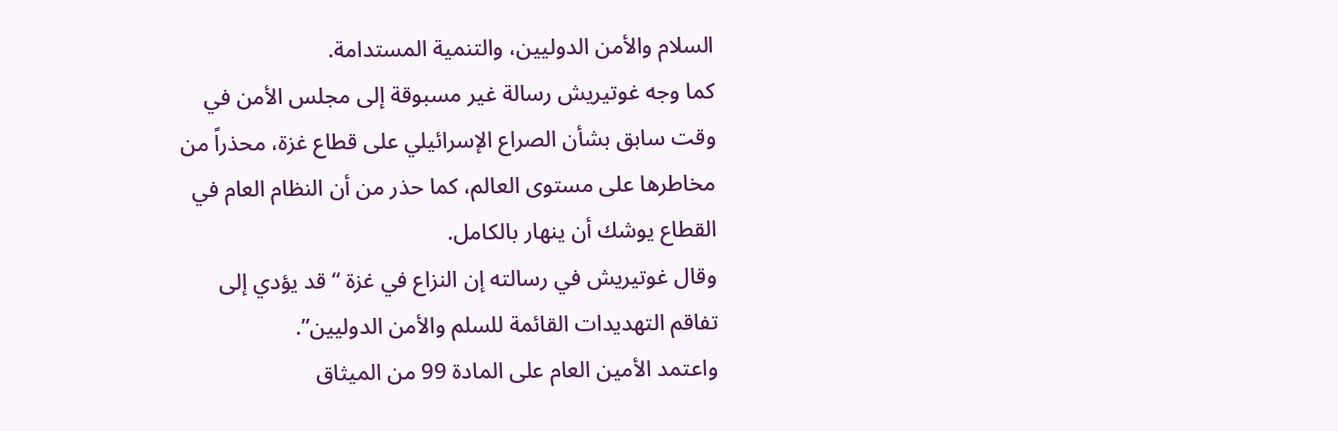السلام والأمن الدوليين، والتنمية المستدامة.
كما وجه غوتيريش رسالة غير مسبوقة إلى مجلس الأمن في وقت سابق بشأن الصراع الإسرائيلي على قطاع غزة، محذراً من مخاطرها على مستوى العالم، كما حذر من أن النظام العام في القطاع يوشك أن ينهار بالكامل.
وقال غوتيريش في رسالته إن النزاع في غزة “قد يؤدي إلى تفاقم التهديدات القائمة للسلم والأمن الدوليين”.
واعتمد الأمين العام على المادة 99 من الميثاق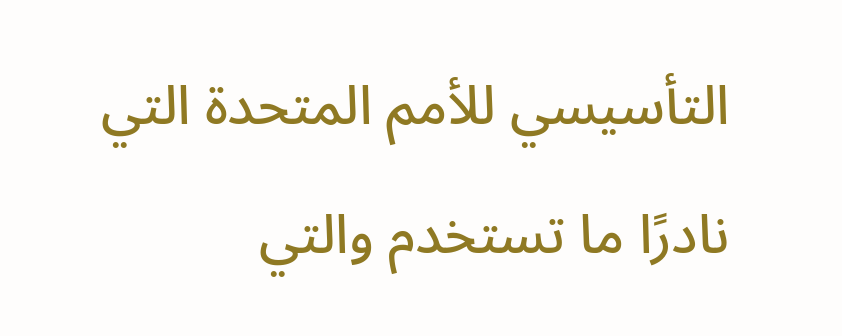التأسيسي للأمم المتحدة التي نادرًا ما تستخدم والتي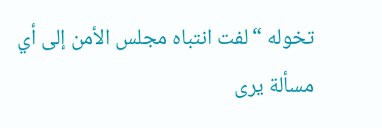تخوله “لفت انتباه مجلس الأمن إلى أي مسألة يرى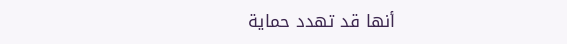أنها قد تهدد حماية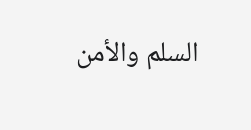السلم والأمن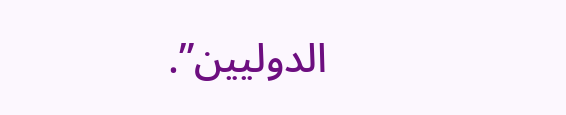الدوليين”.